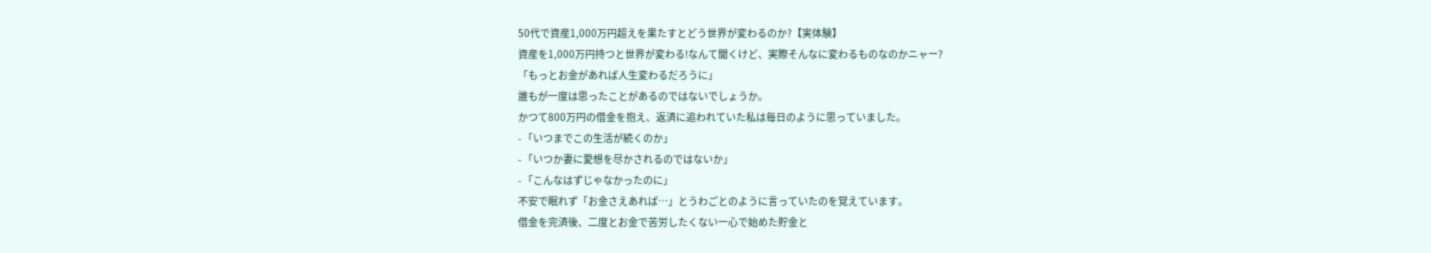50代で資産1,000万円超えを果たすとどう世界が変わるのか?【実体験】
資産を1,000万円持つと世界が変わる!なんて聞くけど、実際そんなに変わるものなのかニャー?
「もっとお金があれば人生変わるだろうに」
誰もが一度は思ったことがあるのではないでしょうか。
かつて800万円の借金を抱え、返済に追われていた私は毎日のように思っていました。
- 「いつまでこの生活が続くのか」
- 「いつか妻に愛想を尽かされるのではないか」
- 「こんなはずじゃなかったのに」
不安で眠れず「お金さえあれば…」とうわごとのように言っていたのを覚えています。
借金を完済後、二度とお金で苦労したくない一心で始めた貯金と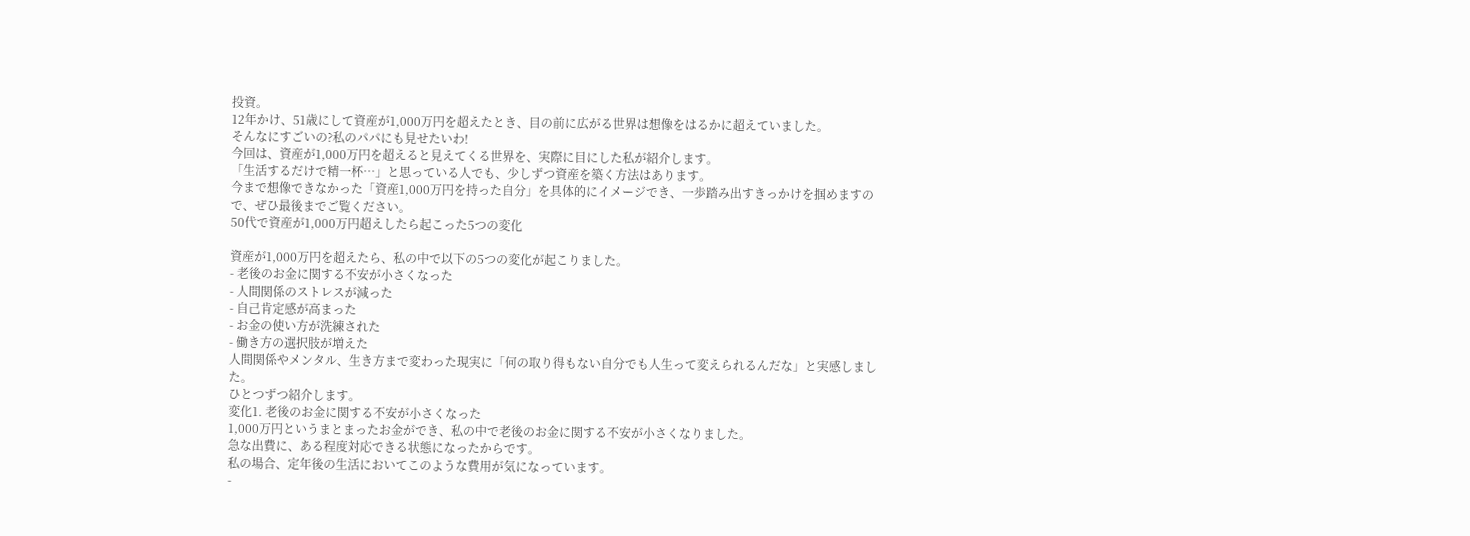投資。
12年かけ、51歳にして資産が1,000万円を超えたとき、目の前に広がる世界は想像をはるかに超えていました。
そんなにすごいの?私のパパにも見せたいわ!
今回は、資産が1,000万円を超えると見えてくる世界を、実際に目にした私が紹介します。
「生活するだけで精一杯…」と思っている人でも、少しずつ資産を築く方法はあります。
今まで想像できなかった「資産1,000万円を持った自分」を具体的にイメージでき、一歩踏み出すきっかけを掴めますので、ぜひ最後までご覧ください。
50代で資産が1,000万円超えしたら起こった5つの変化

資産が1,000万円を超えたら、私の中で以下の5つの変化が起こりました。
- 老後のお金に関する不安が小さくなった
- 人間関係のストレスが減った
- 自己肯定感が高まった
- お金の使い方が洗練された
- 働き方の選択肢が増えた
人間関係やメンタル、生き方まで変わった現実に「何の取り得もない自分でも人生って変えられるんだな」と実感しました。
ひとつずつ紹介します。
変化1. 老後のお金に関する不安が小さくなった
1,000万円というまとまったお金ができ、私の中で老後のお金に関する不安が小さくなりました。
急な出費に、ある程度対応できる状態になったからです。
私の場合、定年後の生活においてこのような費用が気になっています。
-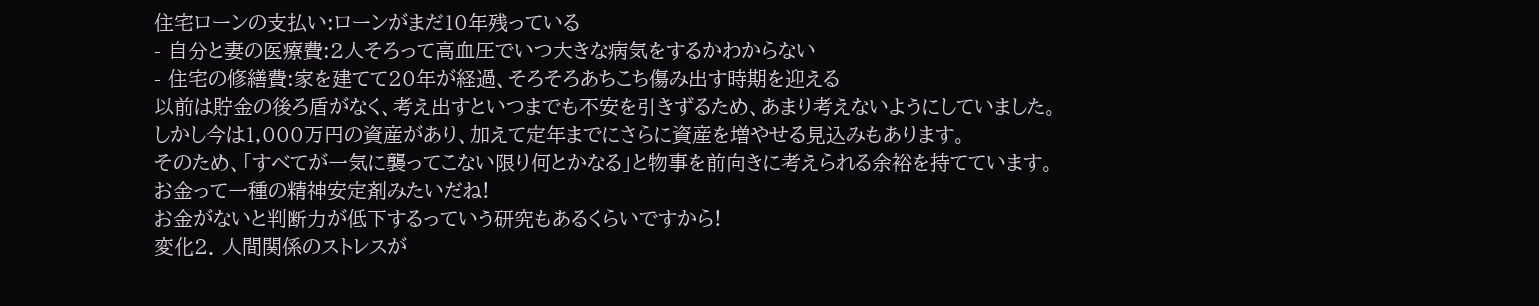住宅ローンの支払い:ローンがまだ10年残っている
- 自分と妻の医療費:2人そろって高血圧でいつ大きな病気をするかわからない
- 住宅の修繕費:家を建てて20年が経過、そろそろあちこち傷み出す時期を迎える
以前は貯金の後ろ盾がなく、考え出すといつまでも不安を引きずるため、あまり考えないようにしていました。
しかし今は1,000万円の資産があり、加えて定年までにさらに資産を増やせる見込みもあります。
そのため、「すべてが一気に襲ってこない限り何とかなる」と物事を前向きに考えられる余裕を持てています。
お金って一種の精神安定剤みたいだね!
お金がないと判断力が低下するっていう研究もあるくらいですから!
変化2. 人間関係のストレスが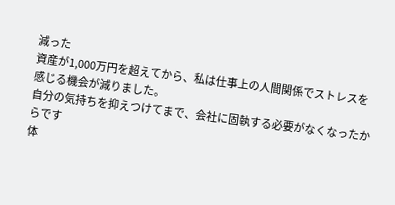減った
資産が1,000万円を超えてから、私は仕事上の人間関係でストレスを感じる機会が減りました。
自分の気持ちを抑えつけてまで、会社に固執する必要がなくなったからです
体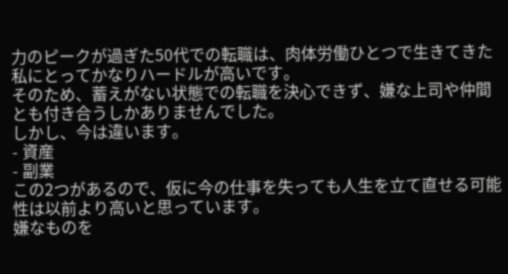力のピークが過ぎた50代での転職は、肉体労働ひとつで生きてきた私にとってかなりハードルが高いです。
そのため、蓄えがない状態での転職を決心できず、嫌な上司や仲間とも付き合うしかありませんでした。
しかし、今は違います。
- 資産
- 副業
この2つがあるので、仮に今の仕事を失っても人生を立て直せる可能性は以前より高いと思っています。
嫌なものを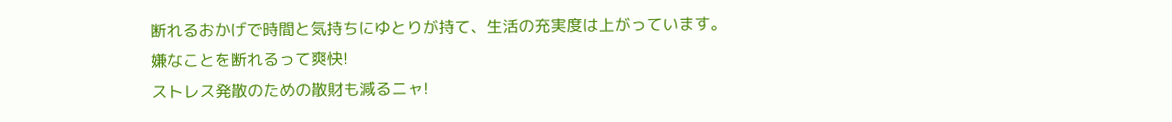断れるおかげで時間と気持ちにゆとりが持て、生活の充実度は上がっています。
嫌なことを断れるって爽快!
ストレス発散のための散財も減るニャ!